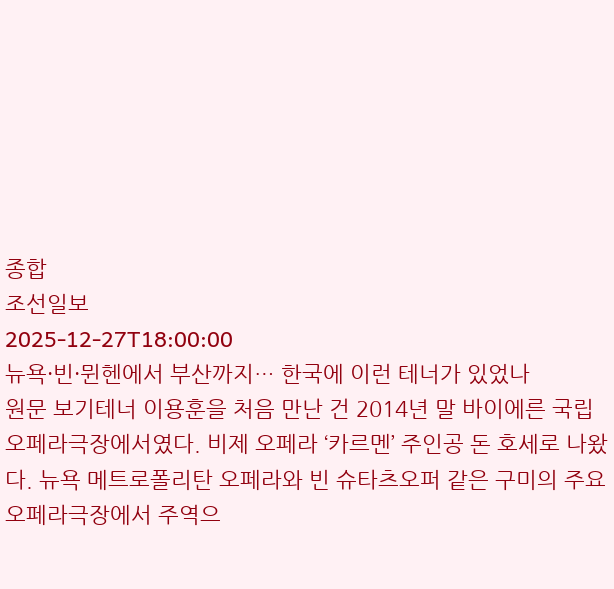종합
조선일보
2025-12-27T18:00:00
뉴욕·빈·뮌헨에서 부산까지… 한국에 이런 테너가 있었나
원문 보기테너 이용훈을 처음 만난 건 2014년 말 바이에른 국립오페라극장에서였다. 비제 오페라 ‘카르멘’ 주인공 돈 호세로 나왔다. 뉴욕 메트로폴리탄 오페라와 빈 슈타츠오퍼 같은 구미의 주요 오페라극장에서 주역으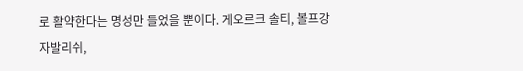로 활약한다는 명성만 들었을 뿐이다. 게오르크 솔티, 볼프강 자발리쉬,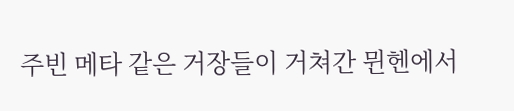주빈 메타 같은 거장들이 거쳐간 뮌헨에서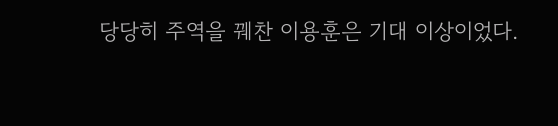당당히 주역을 꿰찬 이용훈은 기대 이상이었다.